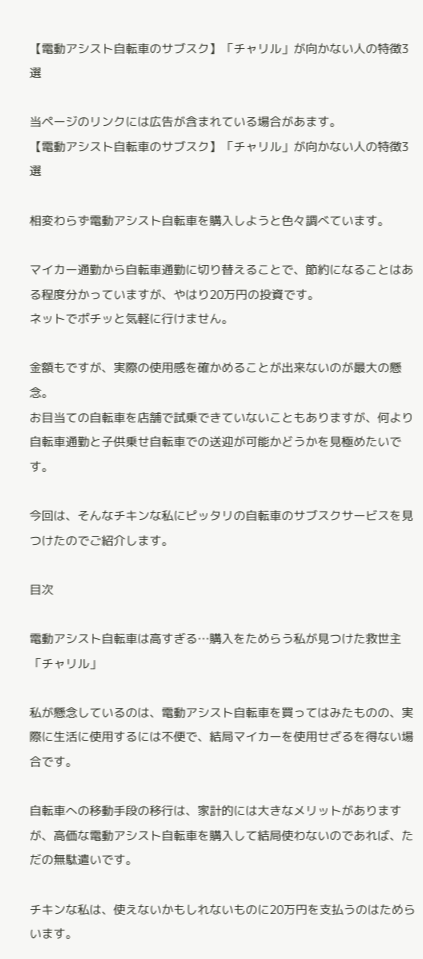【電動アシスト自転車のサブスク】「チャリル」が向かない人の特徴3選

当ページのリンクには広告が含まれている場合があます。
【電動アシスト自転車のサブスク】「チャリル」が向かない人の特徴3選

相変わらず電動アシスト自転車を購入しようと色々調べています。

マイカー通勤から自転車通勤に切り替えることで、節約になることはある程度分かっていますが、やはり20万円の投資です。
ネットでポチッと気軽に行けません。

金額もですが、実際の使用感を確かめることが出来ないのが最大の懸念。
お目当ての自転車を店舗で試乗できていないこともありますが、何より自転車通勤と子供乗せ自転車での送迎が可能かどうかを見極めたいです。

今回は、そんなチキンな私にピッタリの自転車のサブスクサービスを見つけたのでご紹介します。

目次

電動アシスト自転車は高すぎる…購入をためらう私が見つけた救世主「チャリル」

私が懸念しているのは、電動アシスト自転車を買ってはみたものの、実際に生活に使用するには不便で、結局マイカーを使用せざるを得ない場合です。

自転車への移動手段の移行は、家計的には大きなメリットがありますが、高価な電動アシスト自転車を購入して結局使わないのであれば、ただの無駄遣いです。

チキンな私は、使えないかもしれないものに20万円を支払うのはためらいます。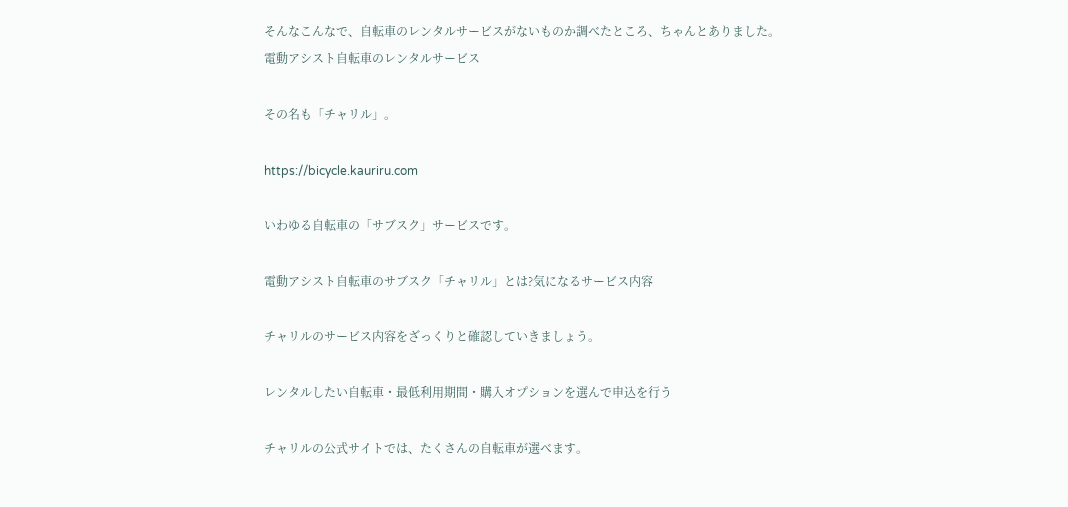そんなこんなで、自転車のレンタルサービスがないものか調べたところ、ちゃんとありました。
電動アシスト自転車のレンタルサービス

その名も「チャリル」。

https://bicycle.kauriru.com

いわゆる自転車の「サブスク」サービスです。

電動アシスト自転車のサブスク「チャリル」とは?気になるサービス内容

チャリルのサービス内容をざっくりと確認していきましょう。

レンタルしたい自転車・最低利用期間・購入オプションを選んで申込を行う

チャリルの公式サイトでは、たくさんの自転車が選べます。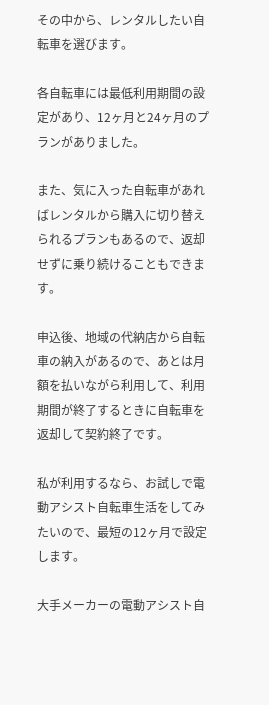その中から、レンタルしたい自転車を選びます。

各自転車には最低利用期間の設定があり、12ヶ月と24ヶ月のプランがありました。

また、気に入った自転車があればレンタルから購入に切り替えられるプランもあるので、返却せずに乗り続けることもできます。

申込後、地域の代納店から自転車の納入があるので、あとは月額を払いながら利用して、利用期間が終了するときに自転車を返却して契約終了です。

私が利用するなら、お試しで電動アシスト自転車生活をしてみたいので、最短の12ヶ月で設定します。

大手メーカーの電動アシスト自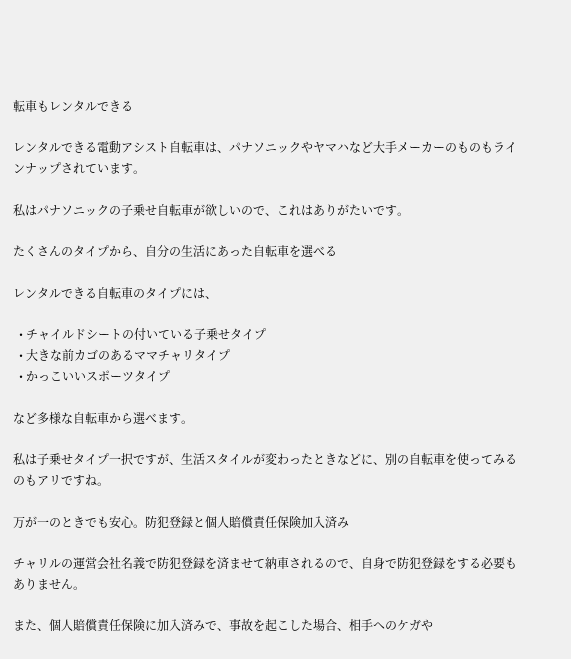転車もレンタルできる

レンタルできる電動アシスト自転車は、パナソニックやヤマハなど大手メーカーのものもラインナップされています。

私はパナソニックの子乗せ自転車が欲しいので、これはありがたいです。

たくさんのタイプから、自分の生活にあった自転車を選べる

レンタルできる自転車のタイプには、

  • チャイルドシートの付いている子乗せタイプ
  • 大きな前カゴのあるママチャリタイプ
  • かっこいいスポーツタイプ

など多様な自転車から選べます。

私は子乗せタイプ一択ですが、生活スタイルが変わったときなどに、別の自転車を使ってみるのもアリですね。

万が一のときでも安心。防犯登録と個人賠償責任保険加入済み

チャリルの運営会社名義で防犯登録を済ませて納車されるので、自身で防犯登録をする必要もありません。

また、個人賠償責任保険に加入済みで、事故を起こした場合、相手へのケガや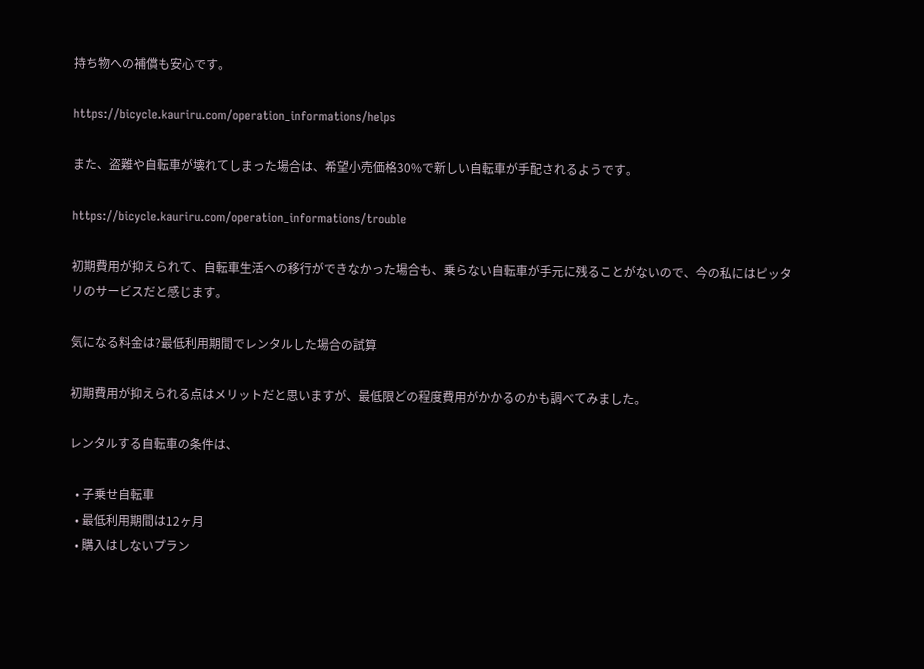持ち物への補償も安心です。

https://bicycle.kauriru.com/operation_informations/helps

また、盗難や自転車が壊れてしまった場合は、希望小売価格30%で新しい自転車が手配されるようです。

https://bicycle.kauriru.com/operation_informations/trouble

初期費用が抑えられて、自転車生活への移行ができなかった場合も、乗らない自転車が手元に残ることがないので、今の私にはピッタリのサービスだと感じます。

気になる料金は?最低利用期間でレンタルした場合の試算

初期費用が抑えられる点はメリットだと思いますが、最低限どの程度費用がかかるのかも調べてみました。

レンタルする自転車の条件は、

  • 子乗せ自転車
  • 最低利用期間は12ヶ月
  • 購入はしないプラン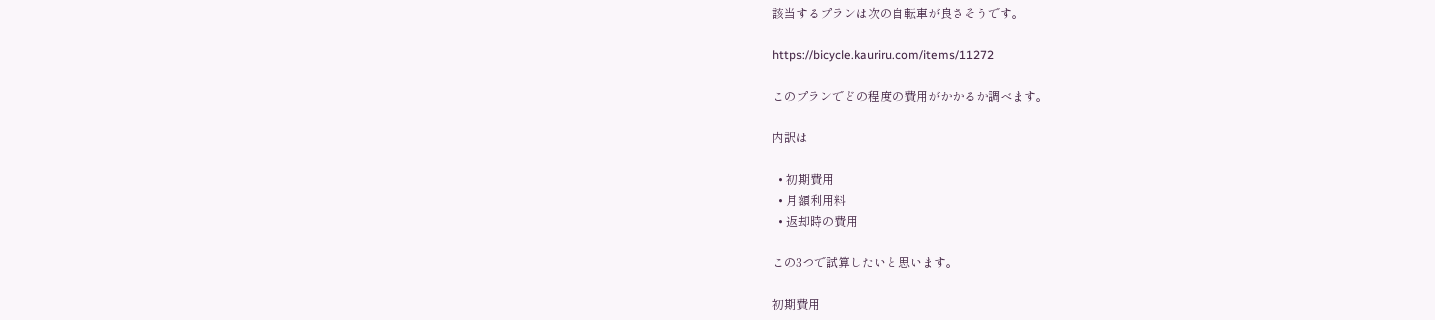該当するプランは次の自転車が良さそうです。

https://bicycle.kauriru.com/items/11272

このプランでどの程度の費用がかかるか調べます。

内訳は

  • 初期費用
  • 月額利用料
  • 返却時の費用

この3つで試算したいと思います。

初期費用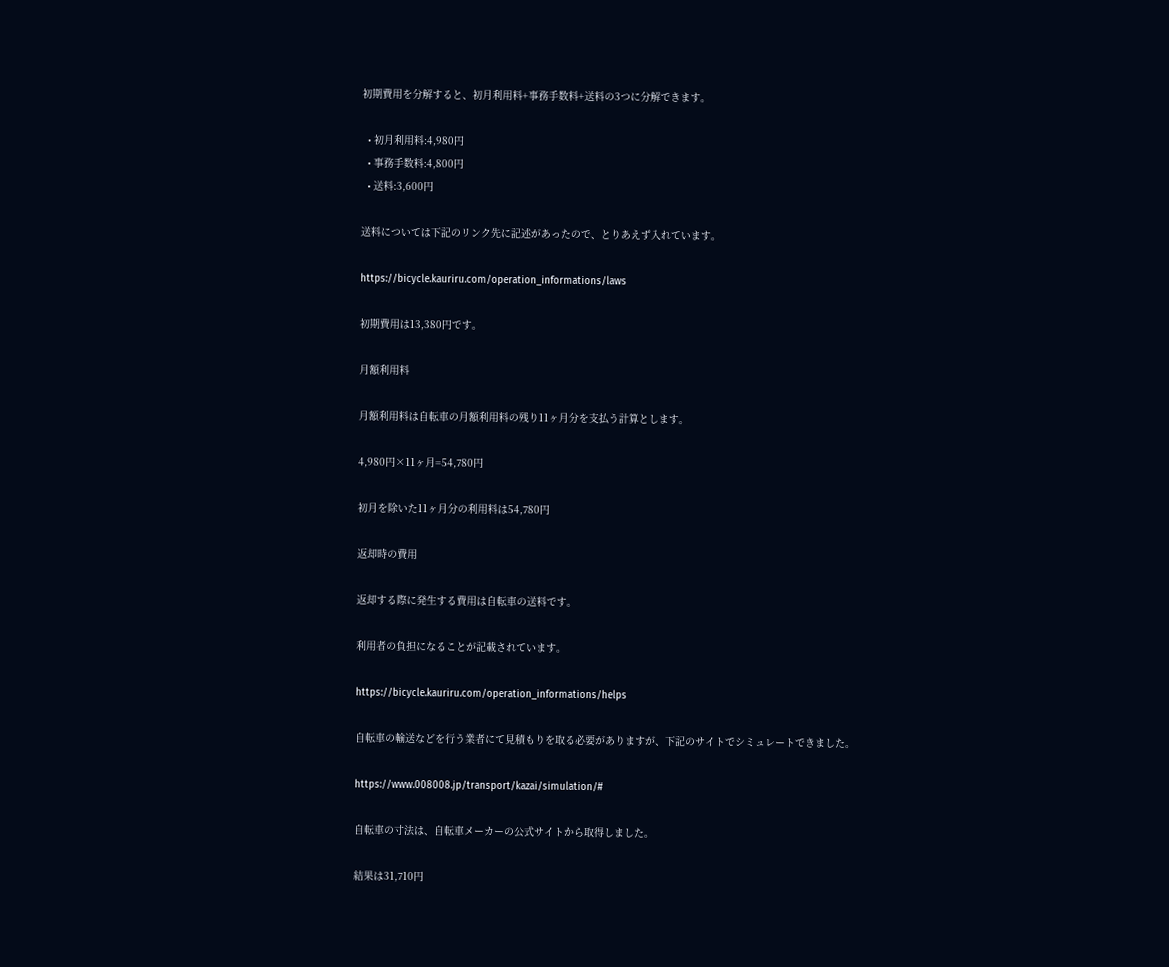初期費用を分解すると、初月利用料+事務手数料+送料の3つに分解できます。

  • 初月利用料:4,980円
  • 事務手数料:4,800円
  • 送料:3,600円

送料については下記のリンク先に記述があったので、とりあえず入れています。

https://bicycle.kauriru.com/operation_informations/laws

初期費用は13,380円です。

月額利用料

月額利用料は自転車の月額利用料の残り11ヶ月分を支払う計算とします。

4,980円×11ヶ月=54,780円

初月を除いた11ヶ月分の利用料は54,780円

返却時の費用

返却する際に発生する費用は自転車の送料です。

利用者の負担になることが記載されています。

https://bicycle.kauriru.com/operation_informations/helps

自転車の輸送などを行う業者にて見積もりを取る必要がありますが、下記のサイトでシミュレートできました。

https://www.008008.jp/transport/kazai/simulation/#

自転車の寸法は、自転車メーカーの公式サイトから取得しました。

結果は31,710円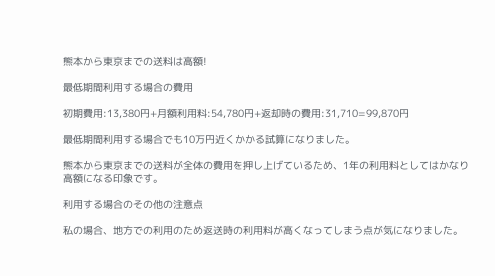熊本から東京までの送料は高額!

最低期間利用する場合の費用

初期費用:13,380円+月額利用料:54,780円+返却時の費用:31,710=99,870円

最低期間利用する場合でも10万円近くかかる試算になりました。

熊本から東京までの送料が全体の費用を押し上げているため、1年の利用料としてはかなり高額になる印象です。

利用する場合のその他の注意点

私の場合、地方での利用のため返送時の利用料が高くなってしまう点が気になりました。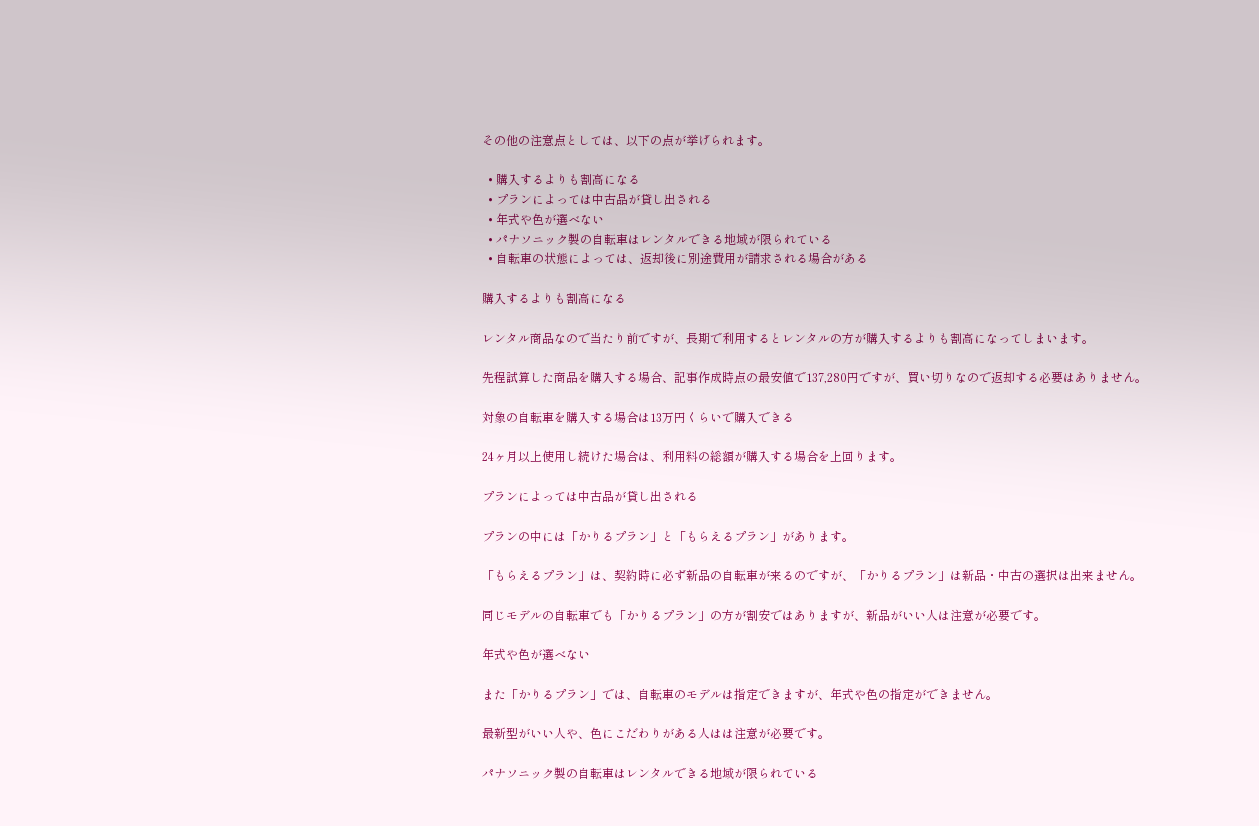その他の注意点としては、以下の点が挙げられます。

  • 購入するよりも割高になる
  • プランによっては中古品が貸し出される
  • 年式や色が選べない
  • パナソニック製の自転車はレンタルできる地域が限られている
  • 自転車の状態によっては、返却後に別途費用が請求される場合がある

購入するよりも割高になる

レンタル商品なので当たり前ですが、長期で利用するとレンタルの方が購入するよりも割高になってしまいます。

先程試算した商品を購入する場合、記事作成時点の最安値で137,280円ですが、買い切りなので返却する必要はありません。

対象の自転車を購入する場合は13万円くらいで購入できる

24ヶ月以上使用し続けた場合は、利用料の総額が購入する場合を上回ります。

プランによっては中古品が貸し出される

プランの中には「かりるプラン」と「もらえるプラン」があります。

「もらえるプラン」は、契約時に必ず新品の自転車が来るのですが、「かりるプラン」は新品・中古の選択は出来ません。

同じモデルの自転車でも「かりるプラン」の方が割安ではありますが、新品がいい人は注意が必要です。

年式や色が選べない

また「かりるプラン」では、自転車のモデルは指定できますが、年式や色の指定ができません。

最新型がいい人や、色にこだわりがある人はは注意が必要です。

パナソニック製の自転車はレンタルできる地域が限られている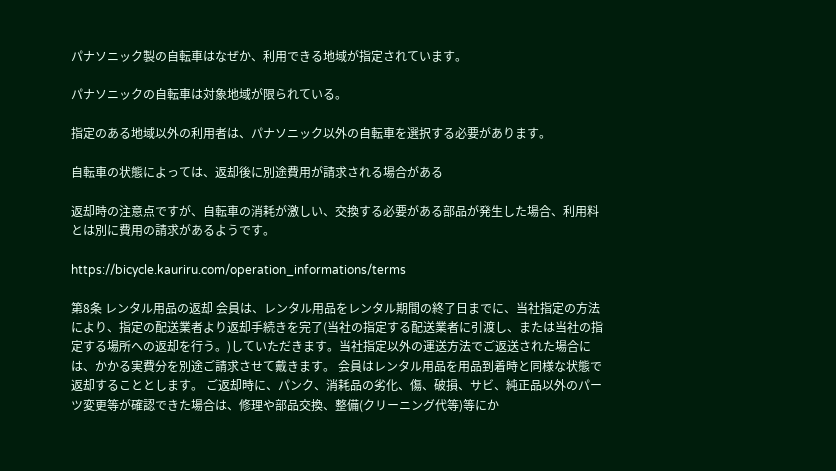パナソニック製の自転車はなぜか、利用できる地域が指定されています。

パナソニックの自転車は対象地域が限られている。

指定のある地域以外の利用者は、パナソニック以外の自転車を選択する必要があります。

自転車の状態によっては、返却後に別途費用が請求される場合がある

返却時の注意点ですが、自転車の消耗が激しい、交換する必要がある部品が発生した場合、利用料とは別に費用の請求があるようです。

https://bicycle.kauriru.com/operation_informations/terms

第8条 レンタル用品の返却 会員は、レンタル用品をレンタル期間の終了日までに、当社指定の方法により、指定の配送業者より返却手続きを完了(当社の指定する配送業者に引渡し、または当社の指定する場所への返却を行う。)していただきます。当社指定以外の運送方法でご返送された場合には、かかる実費分を別途ご請求させて戴きます。 会員はレンタル用品を用品到着時と同様な状態で返却することとします。 ご返却時に、パンク、消耗品の劣化、傷、破損、サビ、純正品以外のパーツ変更等が確認できた場合は、修理や部品交換、整備(クリーニング代等)等にか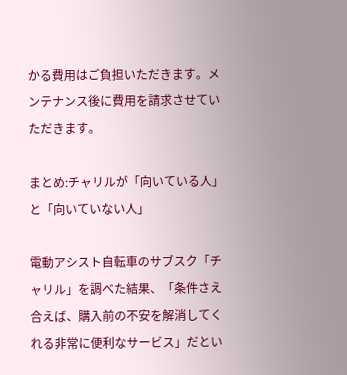かる費用はご負担いただきます。メンテナンス後に費用を請求させていただきます。

まとめ:チャリルが「向いている人」と「向いていない人」

電動アシスト自転車のサブスク「チャリル」を調べた結果、「条件さえ合えば、購入前の不安を解消してくれる非常に便利なサービス」だとい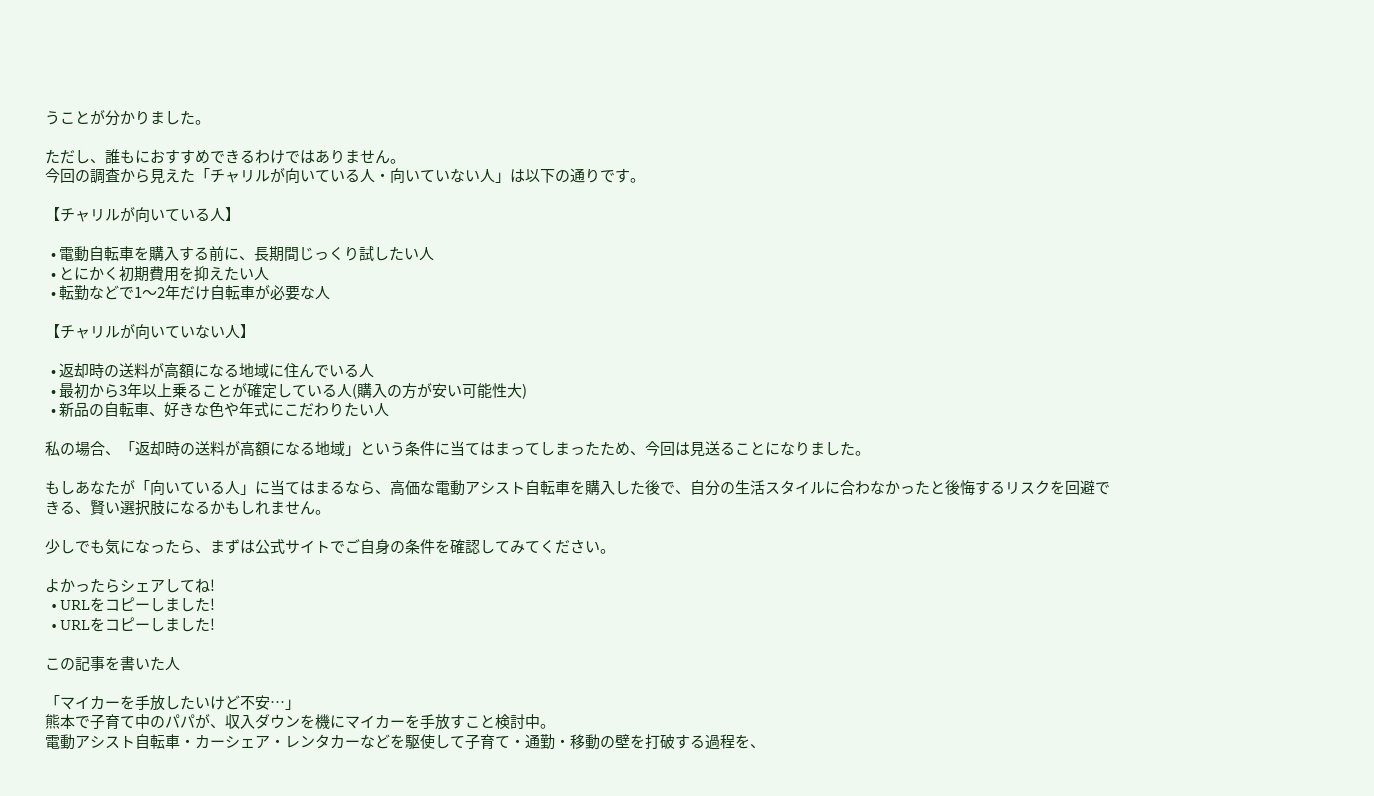うことが分かりました。

ただし、誰もにおすすめできるわけではありません。
今回の調査から見えた「チャリルが向いている人・向いていない人」は以下の通りです。

【チャリルが向いている人】

  • 電動自転車を購入する前に、長期間じっくり試したい人
  • とにかく初期費用を抑えたい人
  • 転勤などで1〜2年だけ自転車が必要な人

【チャリルが向いていない人】

  • 返却時の送料が高額になる地域に住んでいる人
  • 最初から3年以上乗ることが確定している人(購入の方が安い可能性大)
  • 新品の自転車、好きな色や年式にこだわりたい人

私の場合、「返却時の送料が高額になる地域」という条件に当てはまってしまったため、今回は見送ることになりました。

もしあなたが「向いている人」に当てはまるなら、高価な電動アシスト自転車を購入した後で、自分の生活スタイルに合わなかったと後悔するリスクを回避できる、賢い選択肢になるかもしれません。

少しでも気になったら、まずは公式サイトでご自身の条件を確認してみてください。

よかったらシェアしてね!
  • URLをコピーしました!
  • URLをコピーしました!

この記事を書いた人

「マイカーを手放したいけど不安…」
熊本で子育て中のパパが、収入ダウンを機にマイカーを手放すこと検討中。
電動アシスト自転車・カーシェア・レンタカーなどを駆使して子育て・通勤・移動の壁を打破する過程を、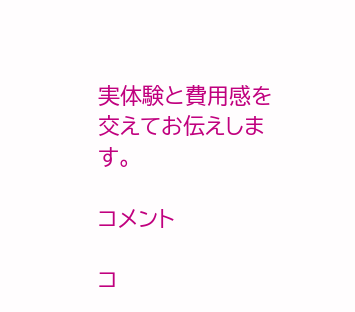実体験と費用感を交えてお伝えします。

コメント

コ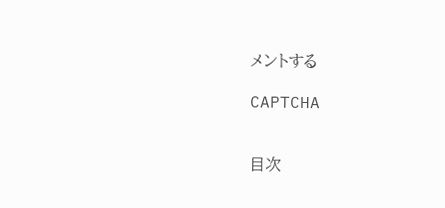メントする

CAPTCHA


目次